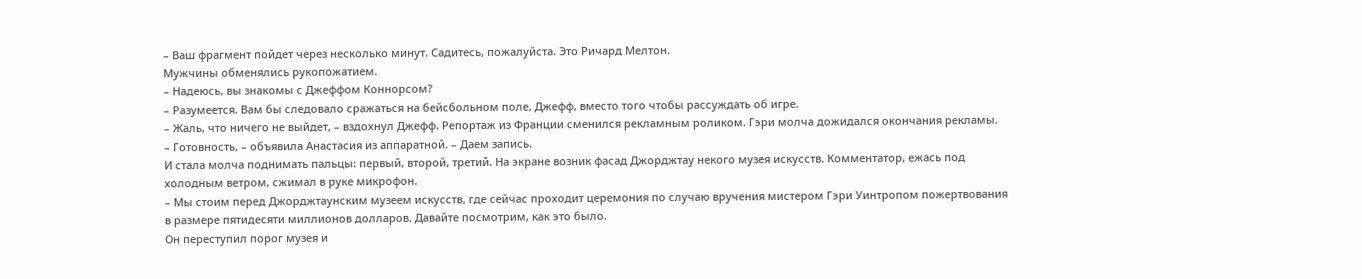– Ваш фрагмент пойдет через несколько минут. Садитесь, пожалуйста. Это Ричард Мелтон.
Мужчины обменялись рукопожатием.
– Надеюсь, вы знакомы с Джеффом Коннорсом?
– Разумеется. Вам бы следовало сражаться на бейсбольном поле, Джефф, вместо того чтобы рассуждать об игре.
– Жаль, что ничего не выйдет, – вздохнул Джефф. Репортаж из Франции сменился рекламным роликом. Гэри молча дожидался окончания рекламы.
– Готовность, – объявила Анастасия из аппаратной. – Даем запись.
И стала молча поднимать пальцы: первый, второй, третий. На экране возник фасад Джорджтау некого музея искусств. Комментатор, ежась под холодным ветром, сжимал в руке микрофон.
– Мы стоим перед Джорджтаунским музеем искусств, где сейчас проходит церемония по случаю вручения мистером Гэри Уинтропом пожертвования в размере пятидесяти миллионов долларов. Давайте посмотрим, как это было.
Он переступил порог музея и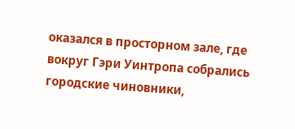оказался в просторном зале, где вокруг Гэри Уинтропа собрались городские чиновники,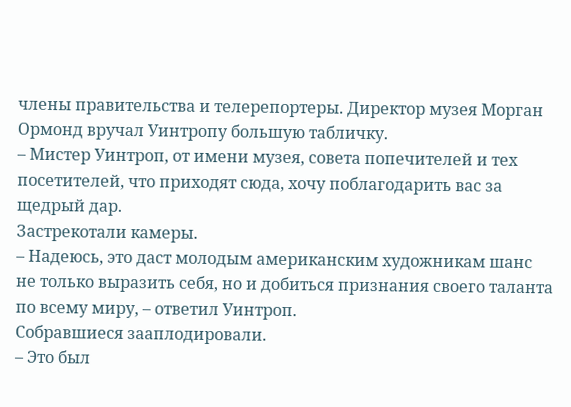члены правительства и телерепортеры. Директор музея Морган Ормонд вручал Уинтропу большую табличку.
– Мистер Уинтроп, от имени музея, совета попечителей и тех посетителей, что приходят сюда, хочу поблагодарить вас за щедрый дар.
Застрекотали камеры.
– Надеюсь, это даст молодым американским художникам шанс не только выразить себя, но и добиться признания своего таланта по всему миру, – ответил Уинтроп.
Собравшиеся зааплодировали.
– Это был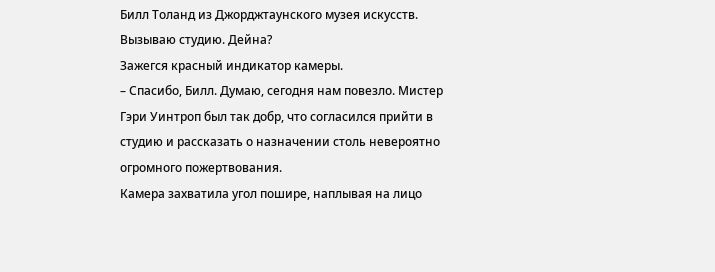Билл Толанд из Джорджтаунского музея искусств. Вызываю студию. Дейна?
Зажегся красный индикатор камеры.
– Спасибо, Билл. Думаю, сегодня нам повезло. Мистер Гэри Уинтроп был так добр, что согласился прийти в студию и рассказать о назначении столь невероятно огромного пожертвования.
Камера захватила угол пошире, наплывая на лицо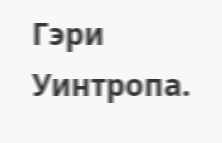Гэри Уинтропа.